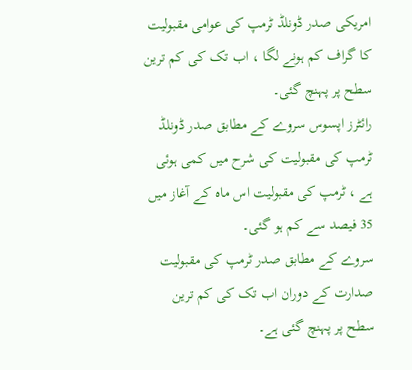امریکی صدر ڈونلڈ ٹرمپ کی عوامی مقبولیت کا گراف کم ہونے لگا ، اب تک کی کم ترین سطح پر پہنچ گئی۔
رائٹرز اپسوس سروے کے مطابق صدر ڈونلڈ ٹرمپ کی مقبولیت کی شرح میں کمی ہوئی ہے ، ٹرمپ کی مقبولیت اس ماہ کے آغاز میں 35 فیصد سے کم ہو گئی۔
سروے کے مطابق صدر ٹرمپ کی مقبولیت صدارت کے دوران اب تک کی کم ترین سطح پر پہنچ گئی ہے۔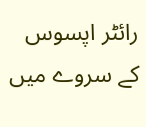رائٹر اپسوس کے سروے میں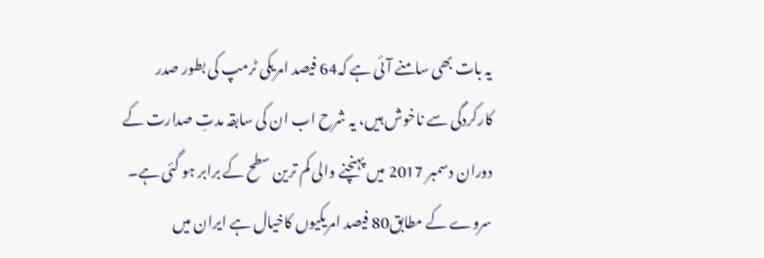یہ بات بھی سامنے آئی ہے کہ64 فیصد امریکی ٹرمپ کی بطور صدر کارکردگی سے ناخوش ہیں، یہ شرح اب ان کی سابقہ مدتِ صدارت کے دوران دسمبر 2017 میں پہنچنے والی کم ترین سطح کے برابر ہو گئی ہے۔
سروے کے مطابق80 فیصد امریکیوں کاخیال ہے ایران میں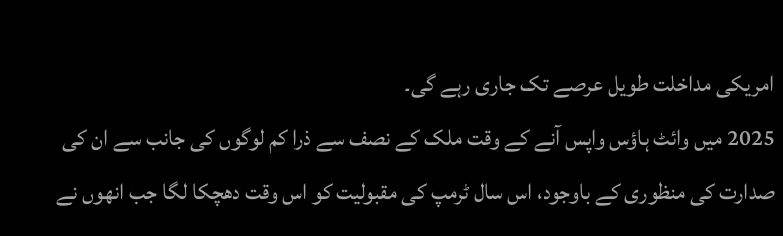امریکی مداخلت طویل عرصے تک جاری رہے گی۔
2025 میں وائٹ ہاؤس واپس آنے کے وقت ملک کے نصف سے ذرا کم لوگوں کی جانب سے ان کی صدارت کی منظوری کے باوجود، اس سال ٹرمپ کی مقبولیت کو اس وقت دھچکا لگا جب انھوں نے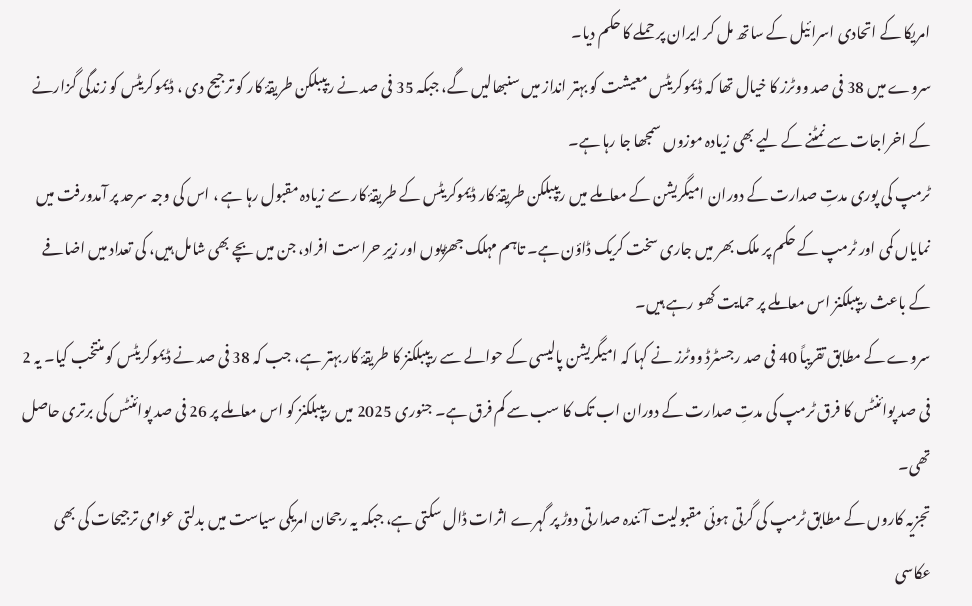امریکا کے اتحادی اسرائیل کے ساتھ مل کر ایران پر حملے کا حکم دیا۔
سروے میں 38 فی صد ووٹرز کا خیال تھا کہ ڈیموکریٹس معیشت کو بہتر انداز میں سنبھالیں گے، جبکہ 35 فی صد نے ریپبلکن طریقۂ کار کو ترجیح دی ، ڈیموکریٹس کو زندگی گزارنے کے اخراجات سے نمٹنے کے لیے بھی زیادہ موزوں سمجھا جا رہا ہے۔
ٹرمپ کی پوری مدتِ صدارت کے دوران امیگریشن کے معاملے میں ریپبلکن طریقۂ کار ڈیموکریٹس کے طریقۂ کار سے زیادہ مقبول رہا ہے ، اس کی وجہ سرحد پر آمدورفت میں نمایاں کمی اور ٹرمپ کے حکم پر ملک بھر میں جاری سخت کریک ڈاؤن ہے۔ تاہم مہلک جھڑپوں اور زیرِ حراست افراد، جن میں بچے بھی شامل ہیں، کی تعداد میں اضافے کے باعث ریپبلکنز اس معاملے پر حمایت کھو رہے ہیں۔
سروے کے مطابق تقریباً 40 فی صد رجسٹرڈ ووٹرز نے کہا کہ امیگریشن پالیسی کے حوالے سے ریپبلکنز کا طریقۂ کار بہتر ہے، جب کہ 38 فی صد نے ڈیموکریٹس کو منتخب کیا۔ یہ 2 فی صد پوائنٹس کا فرق ٹرمپ کی مدتِ صدارت کے دوران اب تک کا سب سے کم فرق ہے۔ جنوری 2025 میں ریپبلکنز کو اس معاملے پر 26 فی صد پوائنٹس کی برتری حاصل تھی۔
تجزیہ کاروں کے مطابق ٹرمپ کی گرتی ہوئی مقبولیت آئندہ صدارتی دوڑ پر گہرے اثرات ڈال سکتی ہے، جبکہ یہ رجحان امریکی سیاست میں بدلتی عوامی ترجیحات کی بھی عکاسی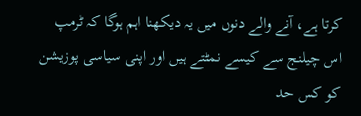کرتا ہے، آنے والے دنوں میں یہ دیکھنا اہم ہوگا کہ ٹرمپ اس چیلنج سے کیسے نمٹتے ہیں اور اپنی سیاسی پوزیشن کو کس حد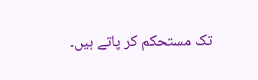تک مستحکم کر پاتے ہیں۔